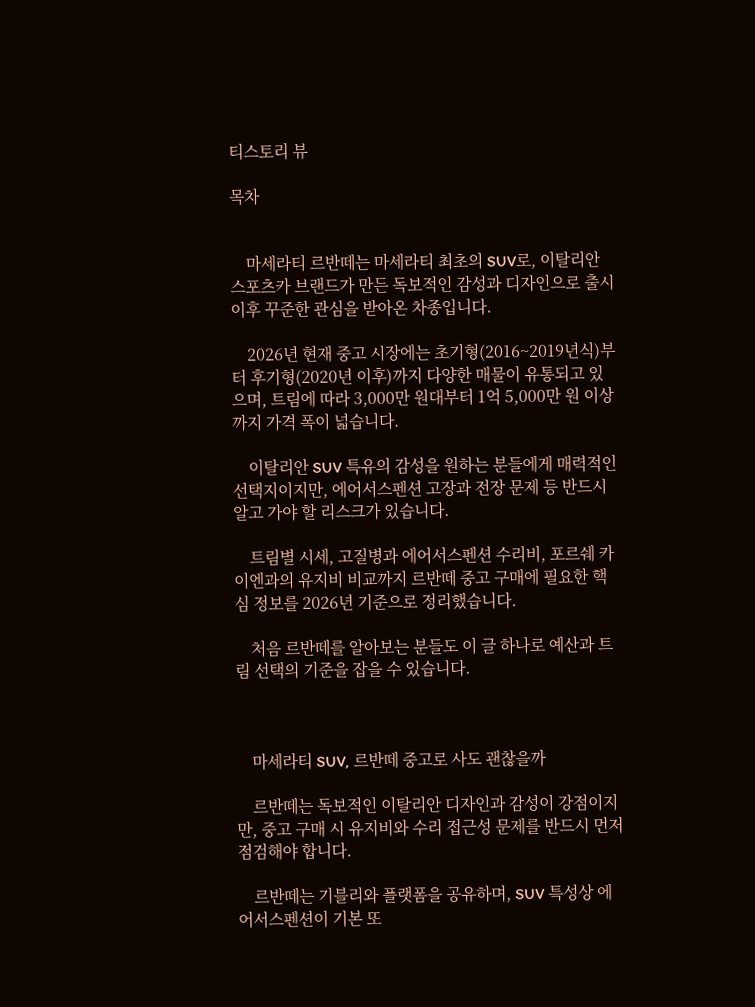티스토리 뷰

목차


    마세라티 르반떼는 마세라티 최초의 SUV로, 이탈리안 스포츠카 브랜드가 만든 독보적인 감성과 디자인으로 출시 이후 꾸준한 관심을 받아온 차종입니다.

    2026년 현재 중고 시장에는 초기형(2016~2019년식)부터 후기형(2020년 이후)까지 다양한 매물이 유통되고 있으며, 트림에 따라 3,000만 원대부터 1억 5,000만 원 이상까지 가격 폭이 넓습니다.

    이탈리안 SUV 특유의 감성을 원하는 분들에게 매력적인 선택지이지만, 에어서스펜션 고장과 전장 문제 등 반드시 알고 가야 할 리스크가 있습니다.

    트림별 시세, 고질병과 에어서스펜션 수리비, 포르쉐 카이엔과의 유지비 비교까지 르반떼 중고 구매에 필요한 핵심 정보를 2026년 기준으로 정리했습니다.

    처음 르반떼를 알아보는 분들도 이 글 하나로 예산과 트림 선택의 기준을 잡을 수 있습니다.



    마세라티 SUV, 르반떼 중고로 사도 괜찮을까

    르반떼는 독보적인 이탈리안 디자인과 감성이 강점이지만, 중고 구매 시 유지비와 수리 접근성 문제를 반드시 먼저 점검해야 합니다.

    르반떼는 기블리와 플랫폼을 공유하며, SUV 특성상 에어서스펜션이 기본 또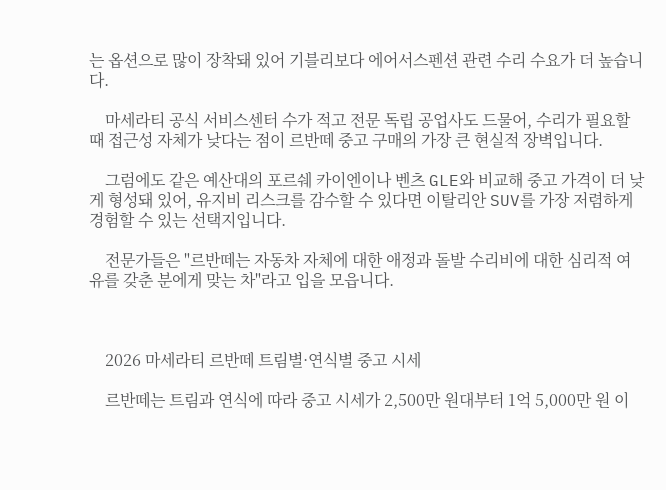는 옵션으로 많이 장착돼 있어 기블리보다 에어서스펜션 관련 수리 수요가 더 높습니다.

    마세라티 공식 서비스센터 수가 적고 전문 독립 공업사도 드물어, 수리가 필요할 때 접근성 자체가 낮다는 점이 르반떼 중고 구매의 가장 큰 현실적 장벽입니다.

    그럼에도 같은 예산대의 포르쉐 카이엔이나 벤츠 GLE와 비교해 중고 가격이 더 낮게 형성돼 있어, 유지비 리스크를 감수할 수 있다면 이탈리안 SUV를 가장 저렴하게 경험할 수 있는 선택지입니다.

    전문가들은 "르반떼는 자동차 자체에 대한 애정과 돌발 수리비에 대한 심리적 여유를 갖춘 분에게 맞는 차"라고 입을 모읍니다.



    2026 마세라티 르반떼 트림별·연식별 중고 시세

    르반떼는 트림과 연식에 따라 중고 시세가 2,500만 원대부터 1억 5,000만 원 이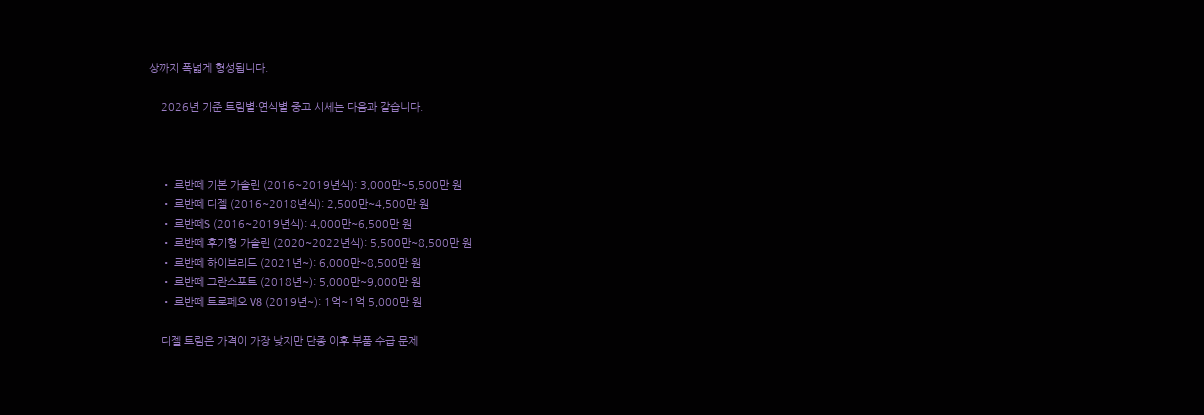상까지 폭넓게 형성됩니다.

    2026년 기준 트림별·연식별 중고 시세는 다음과 같습니다.



    • 르반떼 기본 가솔린 (2016~2019년식): 3,000만~5,500만 원
    • 르반떼 디젤 (2016~2018년식): 2,500만~4,500만 원
    • 르반떼S (2016~2019년식): 4,000만~6,500만 원
    • 르반떼 후기형 가솔린 (2020~2022년식): 5,500만~8,500만 원
    • 르반떼 하이브리드 (2021년~): 6,000만~8,500만 원
    • 르반떼 그란스포트 (2018년~): 5,000만~9,000만 원
    • 르반떼 트로페오 V8 (2019년~): 1억~1억 5,000만 원

    디젤 트림은 가격이 가장 낮지만 단종 이후 부품 수급 문제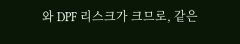와 DPF 리스크가 크므로, 같은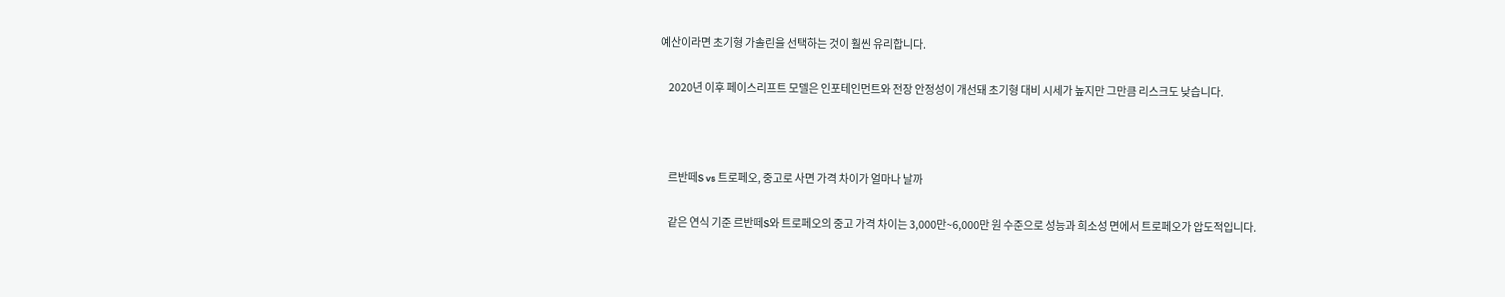예산이라면 초기형 가솔린을 선택하는 것이 훨씬 유리합니다.

    2020년 이후 페이스리프트 모델은 인포테인먼트와 전장 안정성이 개선돼 초기형 대비 시세가 높지만 그만큼 리스크도 낮습니다.



    르반떼S vs 트로페오, 중고로 사면 가격 차이가 얼마나 날까

    같은 연식 기준 르반떼S와 트로페오의 중고 가격 차이는 3,000만~6,000만 원 수준으로 성능과 희소성 면에서 트로페오가 압도적입니다.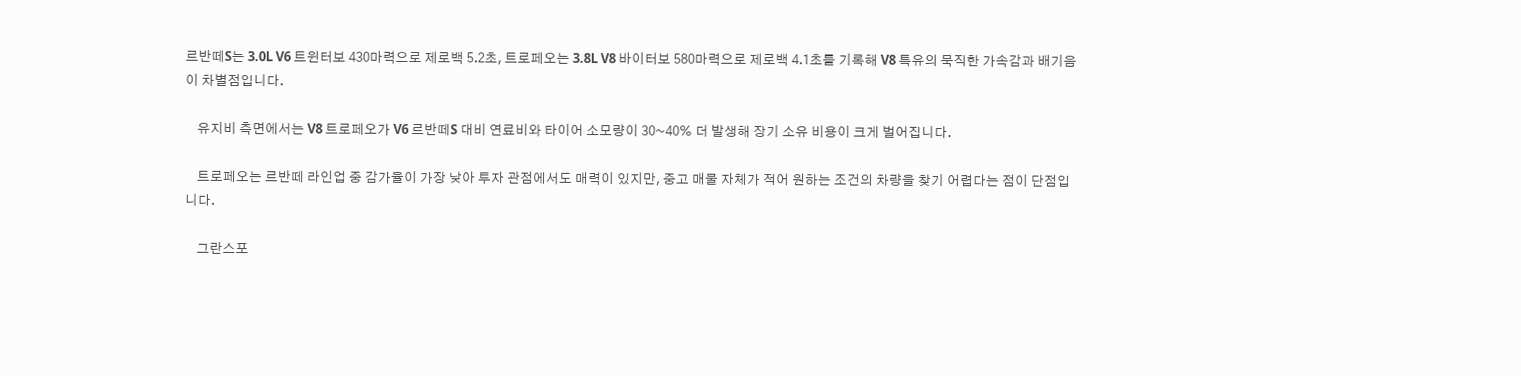르반떼S는 3.0L V6 트윈터보 430마력으로 제로백 5.2초, 트로페오는 3.8L V8 바이터보 580마력으로 제로백 4.1초를 기록해 V8 특유의 묵직한 가속감과 배기음이 차별점입니다.

    유지비 측면에서는 V8 트로페오가 V6 르반떼S 대비 연료비와 타이어 소모량이 30~40% 더 발생해 장기 소유 비용이 크게 벌어집니다.

    트로페오는 르반떼 라인업 중 감가율이 가장 낮아 투자 관점에서도 매력이 있지만, 중고 매물 자체가 적어 원하는 조건의 차량을 찾기 어렵다는 점이 단점입니다.

    그란스포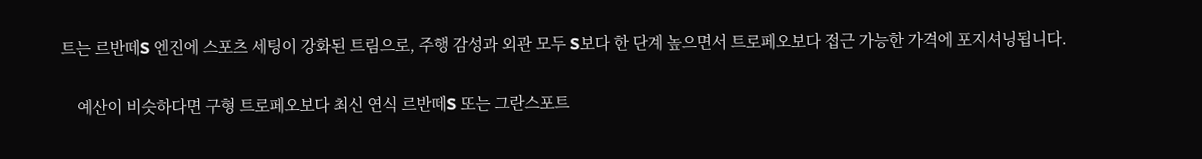트는 르반떼S 엔진에 스포츠 세팅이 강화된 트림으로, 주행 감성과 외관 모두 S보다 한 단계 높으면서 트로페오보다 접근 가능한 가격에 포지셔닝됩니다.

    예산이 비슷하다면 구형 트로페오보다 최신 연식 르반떼S 또는 그란스포트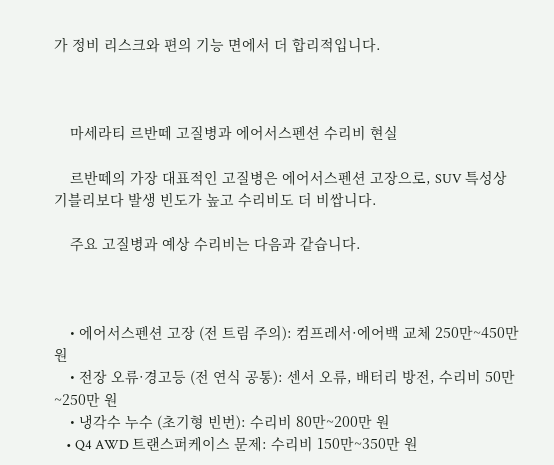가 정비 리스크와 편의 기능 면에서 더 합리적입니다.



    마세라티 르반떼 고질병과 에어서스펜션 수리비 현실

    르반떼의 가장 대표적인 고질병은 에어서스펜션 고장으로, SUV 특성상 기블리보다 발생 빈도가 높고 수리비도 더 비쌉니다.

    주요 고질병과 예상 수리비는 다음과 같습니다.



    • 에어서스펜션 고장 (전 트림 주의): 컴프레서·에어백 교체 250만~450만 원
    • 전장 오류·경고등 (전 연식 공통): 센서 오류, 배터리 방전, 수리비 50만~250만 원
    • 냉각수 누수 (초기형 빈번): 수리비 80만~200만 원
    • Q4 AWD 트랜스퍼케이스 문제: 수리비 150만~350만 원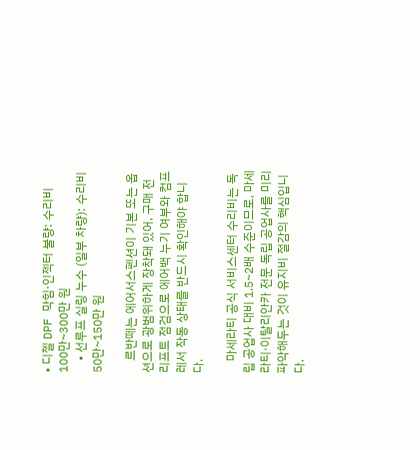• 디젤 DPF 막힘·인젝터 불량: 수리비 100만~300만 원
    • 선루프 실링 누수 (일부 차량): 수리비 50만~150만 원

    르반떼는 에어서스펜션이 기본 또는 옵션으로 광범위하게 장착돼 있어, 구매 전 리프트 점검으로 에어백 누기 여부와 컴프레서 작동 상태를 반드시 확인해야 합니다.

    마세라티 공식 서비스센터 수리비는 독립 공업사 대비 1.5~2배 수준이므로, 마세라티·이탈리안카 전문 독립 공업사를 미리 파악해두는 것이 유지비 절감의 핵심입니다.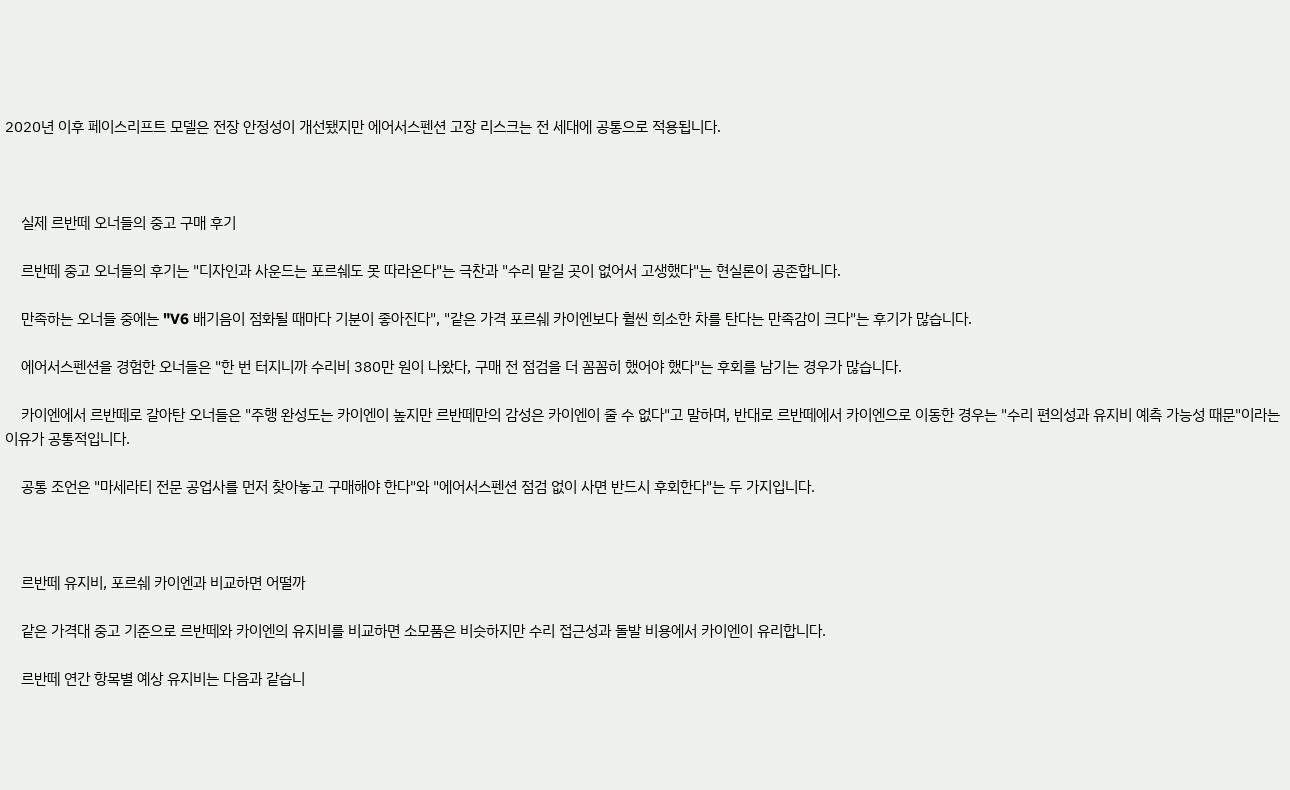2020년 이후 페이스리프트 모델은 전장 안정성이 개선됐지만 에어서스펜션 고장 리스크는 전 세대에 공통으로 적용됩니다.



    실제 르반떼 오너들의 중고 구매 후기

    르반떼 중고 오너들의 후기는 "디자인과 사운드는 포르쉐도 못 따라온다"는 극찬과 "수리 맡길 곳이 없어서 고생했다"는 현실론이 공존합니다.

    만족하는 오너들 중에는 "V6 배기음이 점화될 때마다 기분이 좋아진다", "같은 가격 포르쉐 카이엔보다 훨씬 희소한 차를 탄다는 만족감이 크다"는 후기가 많습니다.

    에어서스펜션을 경험한 오너들은 "한 번 터지니까 수리비 380만 원이 나왔다, 구매 전 점검을 더 꼼꼼히 했어야 했다"는 후회를 남기는 경우가 많습니다.

    카이엔에서 르반떼로 갈아탄 오너들은 "주행 완성도는 카이엔이 높지만 르반떼만의 감성은 카이엔이 줄 수 없다"고 말하며, 반대로 르반떼에서 카이엔으로 이동한 경우는 "수리 편의성과 유지비 예측 가능성 때문"이라는 이유가 공통적입니다.

    공통 조언은 "마세라티 전문 공업사를 먼저 찾아놓고 구매해야 한다"와 "에어서스펜션 점검 없이 사면 반드시 후회한다"는 두 가지입니다.



    르반떼 유지비, 포르쉐 카이엔과 비교하면 어떨까

    같은 가격대 중고 기준으로 르반떼와 카이엔의 유지비를 비교하면 소모품은 비슷하지만 수리 접근성과 돌발 비용에서 카이엔이 유리합니다.

    르반떼 연간 항목별 예상 유지비는 다음과 같습니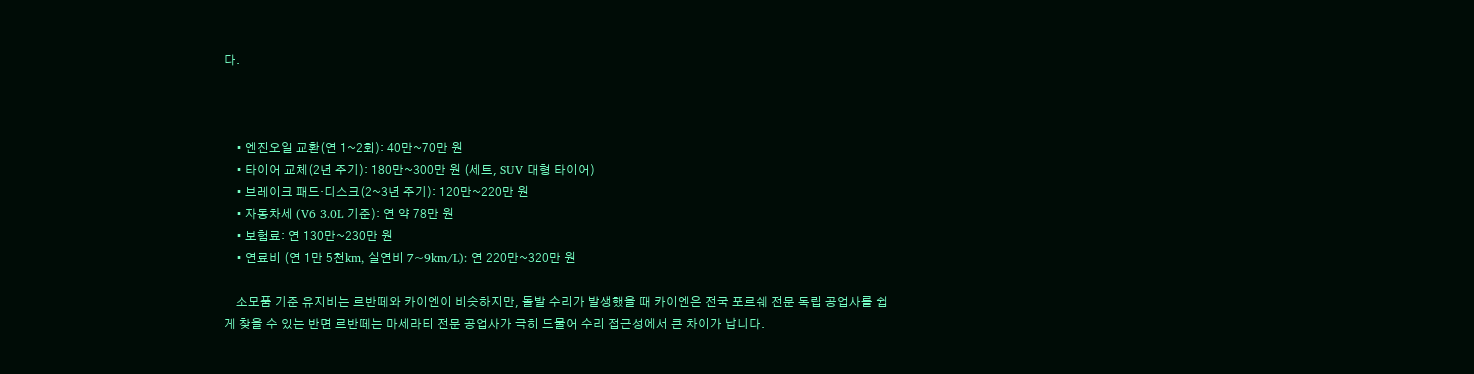다.



    • 엔진오일 교환(연 1~2회): 40만~70만 원
    • 타이어 교체(2년 주기): 180만~300만 원 (세트, SUV 대형 타이어)
    • 브레이크 패드·디스크(2~3년 주기): 120만~220만 원
    • 자동차세 (V6 3.0L 기준): 연 약 78만 원
    • 보험료: 연 130만~230만 원
    • 연료비 (연 1만 5천km, 실연비 7~9km/L): 연 220만~320만 원

    소모품 기준 유지비는 르반떼와 카이엔이 비슷하지만, 돌발 수리가 발생했을 때 카이엔은 전국 포르쉐 전문 독립 공업사를 쉽게 찾을 수 있는 반면 르반떼는 마세라티 전문 공업사가 극히 드물어 수리 접근성에서 큰 차이가 납니다.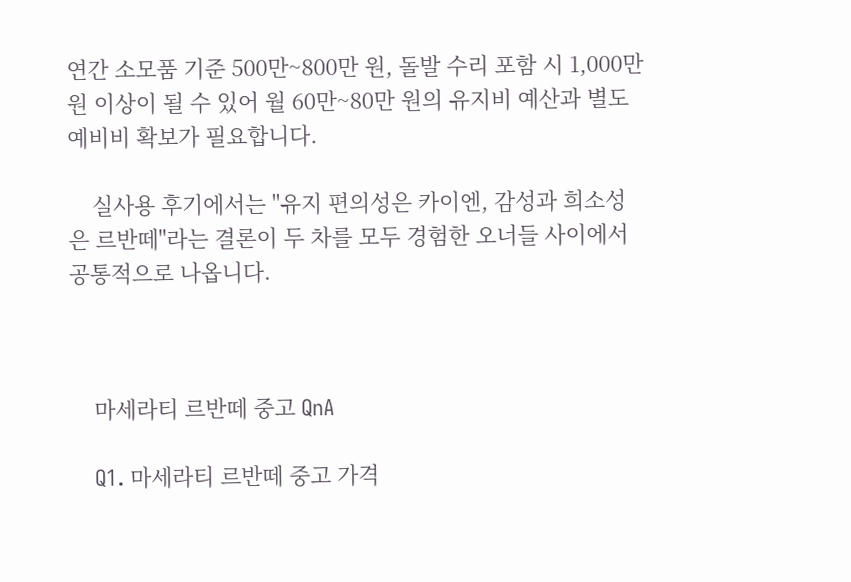연간 소모품 기준 500만~800만 원, 돌발 수리 포함 시 1,000만 원 이상이 될 수 있어 월 60만~80만 원의 유지비 예산과 별도 예비비 확보가 필요합니다.

    실사용 후기에서는 "유지 편의성은 카이엔, 감성과 희소성은 르반떼"라는 결론이 두 차를 모두 경험한 오너들 사이에서 공통적으로 나옵니다.



    마세라티 르반떼 중고 QnA

    Q1. 마세라티 르반떼 중고 가격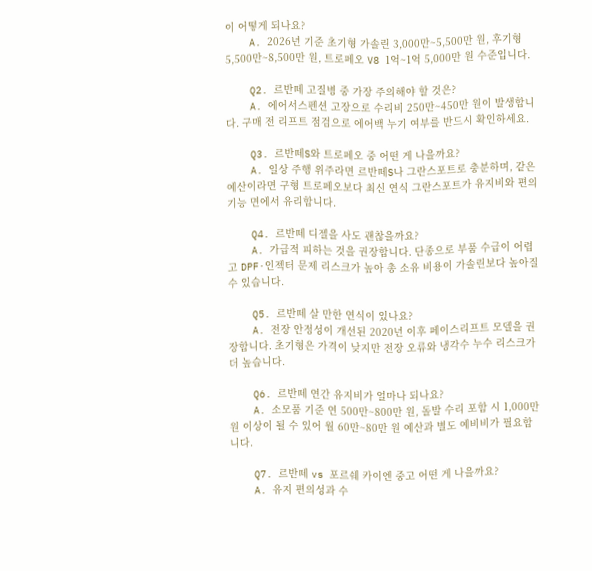이 어떻게 되나요?
    A. 2026년 기준 초기형 가솔린 3,000만~5,500만 원, 후기형 5,500만~8,500만 원, 트로페오 V8 1억~1억 5,000만 원 수준입니다.

    Q2. 르반떼 고질병 중 가장 주의해야 할 것은?
    A. 에어서스펜션 고장으로 수리비 250만~450만 원이 발생합니다. 구매 전 리프트 점검으로 에어백 누기 여부를 반드시 확인하세요.

    Q3. 르반떼S와 트로페오 중 어떤 게 나을까요?
    A. 일상 주행 위주라면 르반떼S나 그란스포트로 충분하며, 같은 예산이라면 구형 트로페오보다 최신 연식 그란스포트가 유지비와 편의 기능 면에서 유리합니다.

    Q4. 르반떼 디젤을 사도 괜찮을까요?
    A. 가급적 피하는 것을 권장합니다. 단종으로 부품 수급이 어렵고 DPF·인젝터 문제 리스크가 높아 총 소유 비용이 가솔린보다 높아질 수 있습니다.

    Q5. 르반떼 살 만한 연식이 있나요?
    A. 전장 안정성이 개선된 2020년 이후 페이스리프트 모델을 권장합니다. 초기형은 가격이 낮지만 전장 오류와 냉각수 누수 리스크가 더 높습니다.

    Q6. 르반떼 연간 유지비가 얼마나 되나요?
    A. 소모품 기준 연 500만~800만 원, 돌발 수리 포함 시 1,000만 원 이상이 될 수 있어 월 60만~80만 원 예산과 별도 예비비가 필요합니다.

    Q7. 르반떼 vs 포르쉐 카이엔 중고 어떤 게 나을까요?
    A. 유지 편의성과 수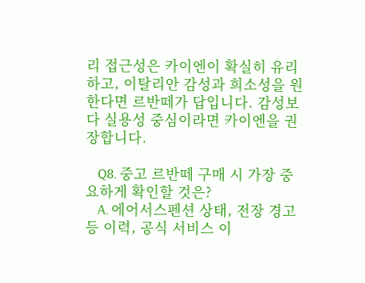리 접근성은 카이엔이 확실히 유리하고, 이탈리안 감성과 희소성을 원한다면 르반떼가 답입니다. 감성보다 실용성 중심이라면 카이엔을 권장합니다.

    Q8. 중고 르반떼 구매 시 가장 중요하게 확인할 것은?
    A. 에어서스펜션 상태, 전장 경고등 이력, 공식 서비스 이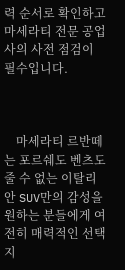력 순서로 확인하고 마세라티 전문 공업사의 사전 점검이 필수입니다.



    마세라티 르반떼는 포르쉐도 벤츠도 줄 수 없는 이탈리안 SUV만의 감성을 원하는 분들에게 여전히 매력적인 선택지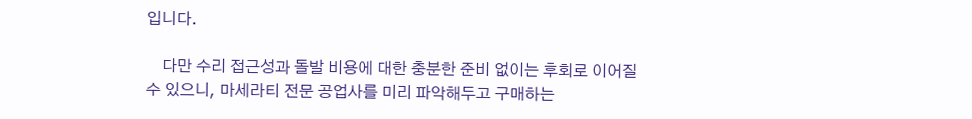입니다.

    다만 수리 접근성과 돌발 비용에 대한 충분한 준비 없이는 후회로 이어질 수 있으니, 마세라티 전문 공업사를 미리 파악해두고 구매하는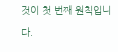것이 첫 번째 원칙입니다.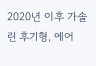2020년 이후 가솔린 후기형, 에어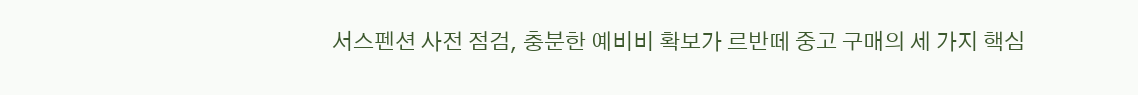서스펜션 사전 점검, 충분한 예비비 확보가 르반떼 중고 구매의 세 가지 핵심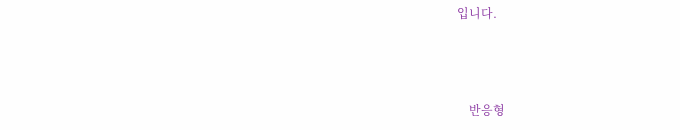입니다.



    반응형